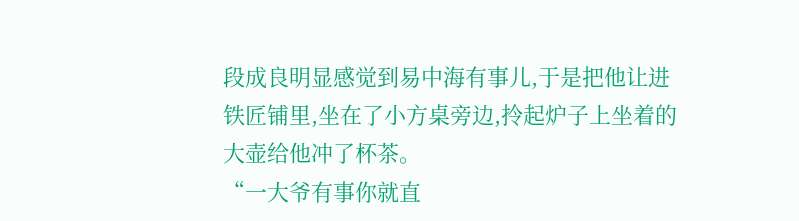段成良明显感觉到易中海有事儿,于是把他让进铁匠铺里,坐在了小方桌旁边,拎起炉子上坐着的大壶给他冲了杯茶。
“一大爷有事你就直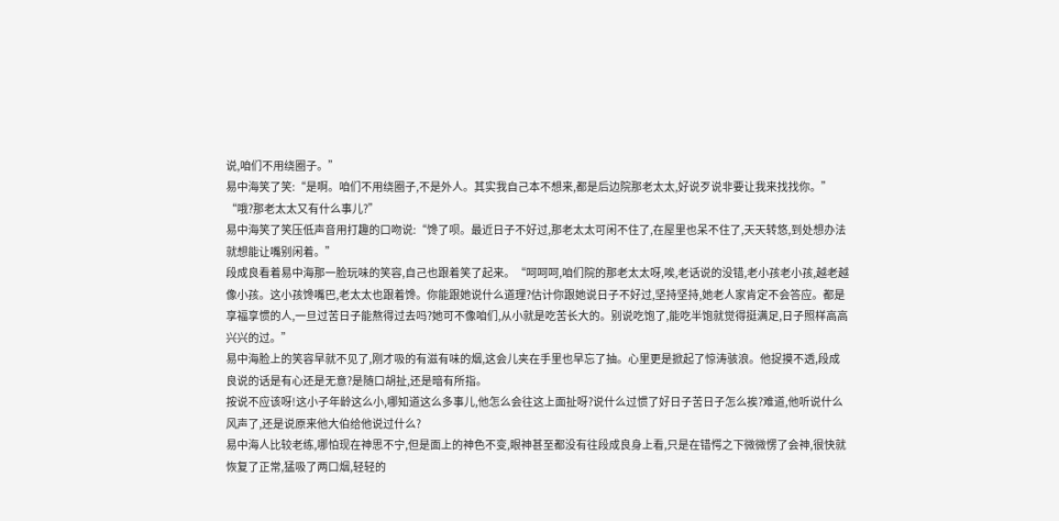说,咱们不用绕圈子。”
易中海笑了笑:“是啊。咱们不用绕圈子,不是外人。其实我自己本不想来,都是后边院那老太太,好说歹说非要让我来找找你。”
“哦?那老太太又有什么事儿?”
易中海笑了笑压低声音用打趣的口吻说:“馋了呗。最近日子不好过,那老太太可闲不住了,在屋里也呆不住了,天天转悠,到处想办法就想能让嘴别闲着。”
段成良看着易中海那一脸玩味的笑容,自己也跟着笑了起来。“呵呵呵,咱们院的那老太太呀,唉,老话说的没错,老小孩老小孩,越老越像小孩。这小孩馋嘴巴,老太太也跟着馋。你能跟她说什么道理?估计你跟她说日子不好过,坚持坚持,她老人家肯定不会答应。都是享福享惯的人,一旦过苦日子能熬得过去吗?她可不像咱们,从小就是吃苦长大的。别说吃饱了,能吃半饱就觉得挺满足,日子照样高高兴兴的过。”
易中海脸上的笑容早就不见了,刚才吸的有滋有味的烟,这会儿夹在手里也早忘了抽。心里更是掀起了惊涛骇浪。他捉摸不透,段成良说的话是有心还是无意?是随口胡扯,还是暗有所指。
按说不应该呀!这小子年龄这么小,哪知道这么多事儿,他怎么会往这上面扯呀?说什么过惯了好日子苦日子怎么挨?难道,他听说什么风声了,还是说原来他大伯给他说过什么?
易中海人比较老练,哪怕现在神思不宁,但是面上的神色不变,眼神甚至都没有往段成良身上看,只是在错愕之下微微愣了会神,很快就恢复了正常,猛吸了两口烟,轻轻的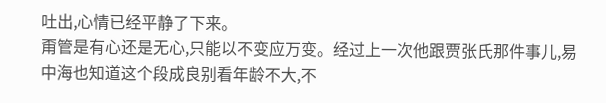吐出,心情已经平静了下来。
甭管是有心还是无心,只能以不变应万变。经过上一次他跟贾张氏那件事儿,易中海也知道这个段成良别看年龄不大,不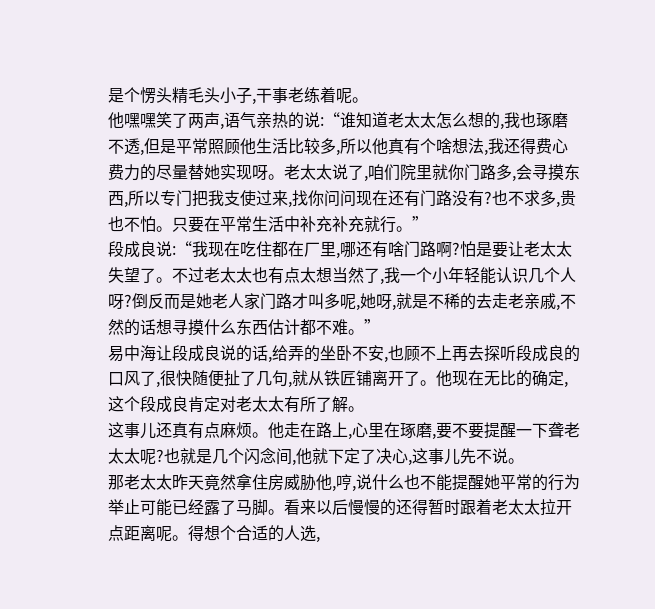是个愣头精毛头小子,干事老练着呢。
他嘿嘿笑了两声,语气亲热的说:“谁知道老太太怎么想的,我也琢磨不透,但是平常照顾他生活比较多,所以他真有个啥想法,我还得费心费力的尽量替她实现呀。老太太说了,咱们院里就你门路多,会寻摸东西,所以专门把我支使过来,找你问问现在还有门路没有?也不求多,贵也不怕。只要在平常生活中补充补充就行。”
段成良说:“我现在吃住都在厂里,哪还有啥门路啊?怕是要让老太太失望了。不过老太太也有点太想当然了,我一个小年轻能认识几个人呀?倒反而是她老人家门路才叫多呢,她呀,就是不稀的去走老亲戚,不然的话想寻摸什么东西估计都不难。”
易中海让段成良说的话,给弄的坐卧不安,也顾不上再去探听段成良的口风了,很快随便扯了几句,就从铁匠铺离开了。他现在无比的确定,这个段成良肯定对老太太有所了解。
这事儿还真有点麻烦。他走在路上,心里在琢磨,要不要提醒一下聋老太太呢?也就是几个闪念间,他就下定了决心,这事儿先不说。
那老太太昨天竟然拿住房威胁他,哼,说什么也不能提醒她平常的行为举止可能已经露了马脚。看来以后慢慢的还得暂时跟着老太太拉开点距离呢。得想个合适的人选,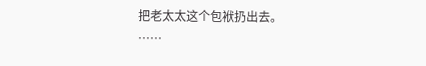把老太太这个包袱扔出去。
……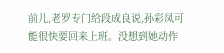前儿,老罗专门给段成良说,孙彩凤可能很快要回来上班。没想到她动作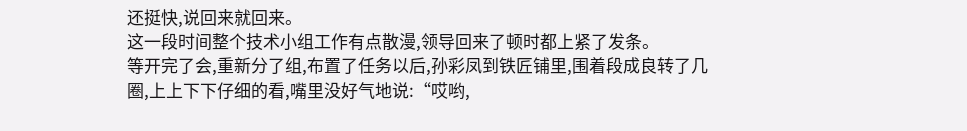还挺快,说回来就回来。
这一段时间整个技术小组工作有点散漫,领导回来了顿时都上紧了发条。
等开完了会,重新分了组,布置了任务以后,孙彩凤到铁匠铺里,围着段成良转了几圈,上上下下仔细的看,嘴里没好气地说:“哎哟,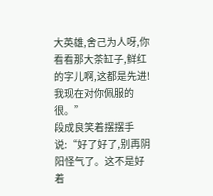大英雄,舍己为人呀,你看看那大茶缸子,鲜红的字儿啊,这都是先进!我现在对你佩服的很。”
段成良笑着摆摆手说:“好了好了,别再阴阳怪气了。这不是好着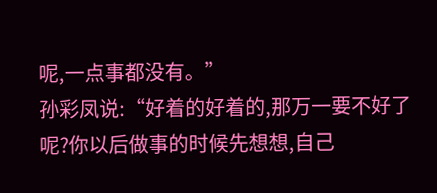呢,一点事都没有。”
孙彩凤说:“好着的好着的,那万一要不好了呢?你以后做事的时候先想想,自己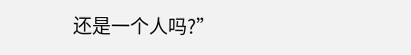还是一个人吗?”